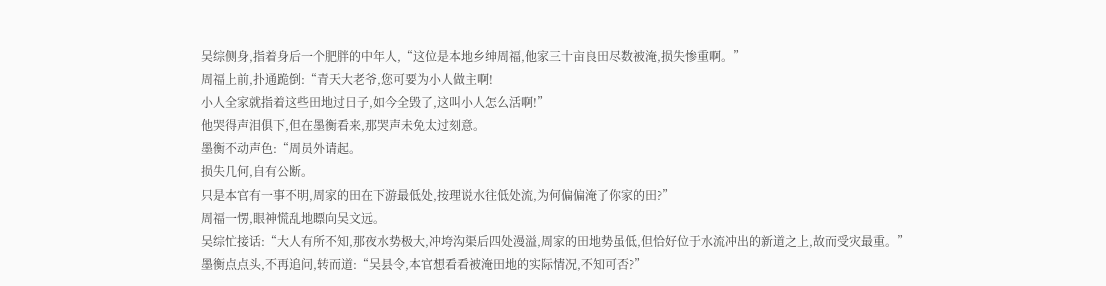吴综侧身,指着身后一个肥胖的中年人,“这位是本地乡绅周福,他家三十亩良田尽数被淹,损失惨重啊。”
周福上前,扑通跪倒:“青天大老爷,您可要为小人做主啊!
小人全家就指着这些田地过日子,如今全毁了,这叫小人怎么活啊!”
他哭得声泪俱下,但在墨衡看来,那哭声未免太过刻意。
墨衡不动声色:“周员外请起。
损失几何,自有公断。
只是本官有一事不明,周家的田在下游最低处,按理说水往低处流,为何偏偏淹了你家的田?”
周福一愣,眼神慌乱地瞟向吴文远。
吴综忙接话:“大人有所不知,那夜水势极大,冲垮沟渠后四处漫溢,周家的田地势虽低,但恰好位于水流冲出的新道之上,故而受灾最重。”
墨衡点点头,不再追问,转而道:“吴县令,本官想看看被淹田地的实际情况,不知可否?”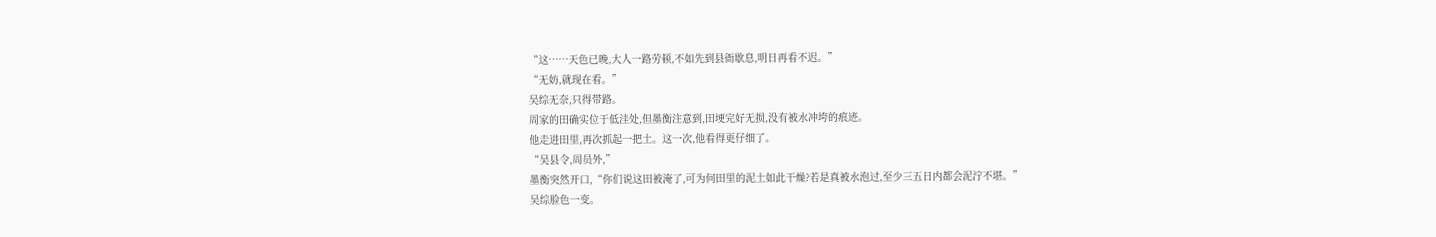“这……天色已晚,大人一路劳顿,不如先到县衙歇息,明日再看不迟。”
“无妨,就现在看。”
吴综无奈,只得带路。
周家的田确实位于低洼处,但墨衡注意到,田埂完好无损,没有被水冲垮的痕迹。
他走进田里,再次抓起一把土。这一次,他看得更仔细了。
“吴县令,周员外,”
墨衡突然开口,“你们说这田被淹了,可为何田里的泥土如此干燥?若是真被水泡过,至少三五日内都会泥泞不堪。”
吴综脸色一变。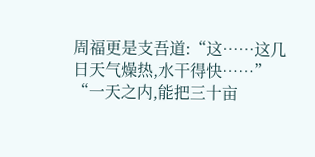周福更是支吾道:“这……这几日天气燥热,水干得快……”
“一天之内,能把三十亩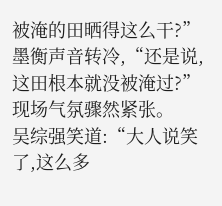被淹的田晒得这么干?”
墨衡声音转冷,“还是说,这田根本就没被淹过?”
现场气氛骤然紧张。
吴综强笑道:“大人说笑了,这么多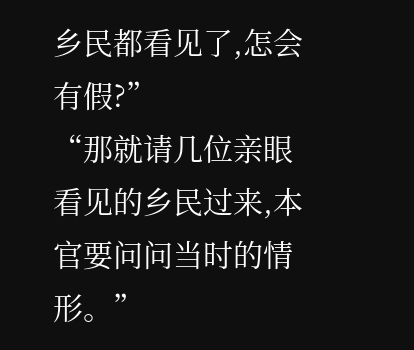乡民都看见了,怎会有假?”
“那就请几位亲眼看见的乡民过来,本官要问问当时的情形。”